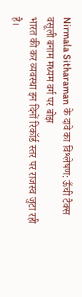Nirmala Sitharaman के दावे का विश्लेषण: ऊँची टैक्स वसूली बनाम मध्यम वर्ग पर बोझ
भारत की कर व्यवस्था इन दिनों रिकॉर्ड स्तर पर राजस्व जुटा रही है।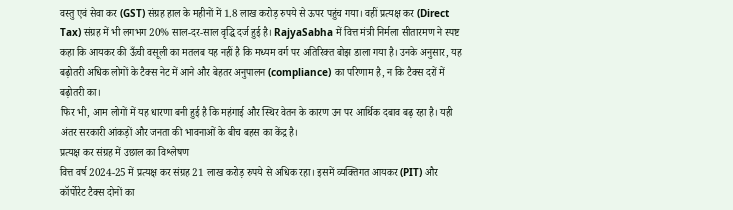वस्तु एवं सेवा कर (GST) संग्रह हाल के महीनों में 1.8 लाख करोड़ रुपये से ऊपर पहुंच गया। वहीं प्रत्यक्ष कर (Direct Tax) संग्रह में भी लगभग 20% साल-दर-साल वृद्धि दर्ज हुई है। RajyaSabha में वित्त मंत्री निर्मला सीतारमण ने स्पष्ट कहा कि आयकर की ऊँची वसूली का मतलब यह नहीं है कि मध्यम वर्ग पर अतिरिक्त बोझ डाला गया है। उनके अनुसार, यह बढ़ोतरी अधिक लोगों के टैक्स नेट में आने और बेहतर अनुपालन (compliance) का परिणाम है, न कि टैक्स दरों में बढ़ोतरी का।
फिर भी, आम लोगों में यह धारणा बनी हुई है कि महंगाई और स्थिर वेतन के कारण उन पर आर्थिक दबाव बढ़ रहा है। यही अंतर सरकारी आंकड़ों और जनता की भावनाओं के बीच बहस का केंद्र है।
प्रत्यक्ष कर संग्रह में उछाल का विश्लेषण
वित्त वर्ष 2024-25 में प्रत्यक्ष कर संग्रह 21 लाख करोड़ रुपये से अधिक रहा। इसमें व्यक्तिगत आयकर (PIT) और कॉर्पोरेट टैक्स दोनों का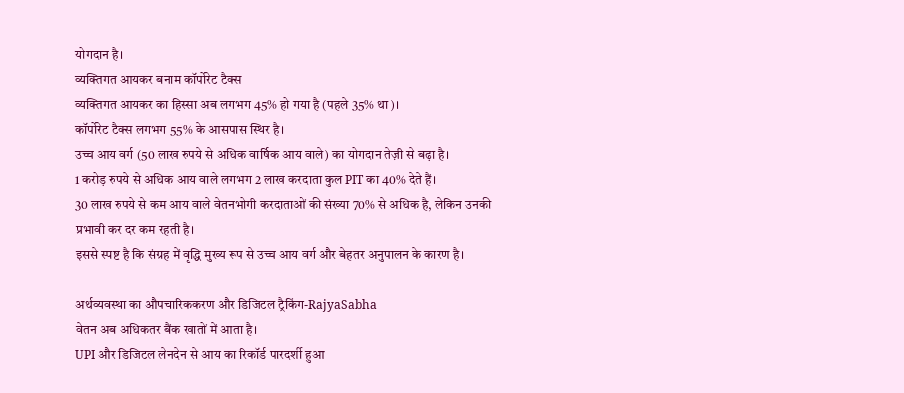योगदान है।
व्यक्तिगत आयकर बनाम कॉर्पोरेट टैक्स
व्यक्तिगत आयकर का हिस्सा अब लगभग 45% हो गया है (पहले 35% था)।
कॉर्पोरेट टैक्स लगभग 55% के आसपास स्थिर है।
उच्च आय वर्ग (50 लाख रुपये से अधिक वार्षिक आय वाले) का योगदान तेज़ी से बढ़ा है।
1 करोड़ रुपये से अधिक आय वाले लगभग 2 लाख करदाता कुल PIT का 40% देते हैं।
30 लाख रुपये से कम आय वाले वेतनभोगी करदाताओं की संख्या 70% से अधिक है, लेकिन उनकी प्रभावी कर दर कम रहती है।
इससे स्पष्ट है कि संग्रह में वृद्धि मुख्य रूप से उच्च आय वर्ग और बेहतर अनुपालन के कारण है।

अर्थव्यवस्था का औपचारिककरण और डिजिटल ट्रैकिंग-RajyaSabha
वेतन अब अधिकतर बैंक खातों में आता है।
UPI और डिजिटल लेनदेन से आय का रिकॉर्ड पारदर्शी हुआ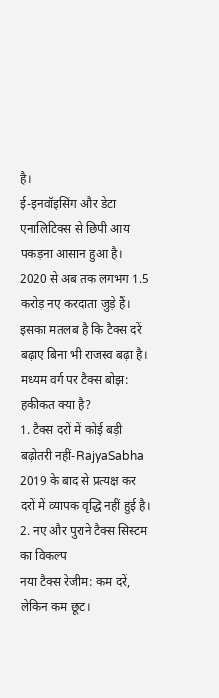है।
ई-इनवॉइसिंग और डेटा एनालिटिक्स से छिपी आय पकड़ना आसान हुआ है।
2020 से अब तक लगभग 1.5 करोड़ नए करदाता जुड़े हैं।
इसका मतलब है कि टैक्स दरें बढ़ाए बिना भी राजस्व बढ़ा है।
मध्यम वर्ग पर टैक्स बोझ: हकीकत क्या है?
1. टैक्स दरों में कोई बड़ी बढ़ोतरी नहीं-RajyaSabha
2019 के बाद से प्रत्यक्ष कर दरों में व्यापक वृद्धि नहीं हुई है।
2. नए और पुराने टैक्स सिस्टम का विकल्प
नया टैक्स रेजीम: कम दरें, लेकिन कम छूट।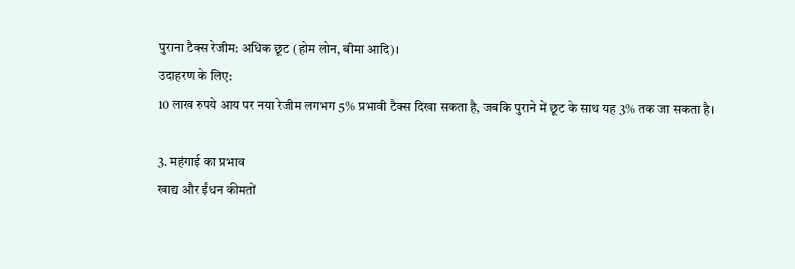पुराना टैक्स रेजीम: अधिक छूट (होम लोन, बीमा आदि)।
उदाहरण के लिए:
10 लाख रुपये आय पर नया रेजीम लगभग 5% प्रभावी टैक्स दिखा सकता है, जबकि पुराने में छूट के साथ यह 3% तक जा सकता है।

3. महंगाई का प्रभाव
खाद्य और ईंधन कीमतों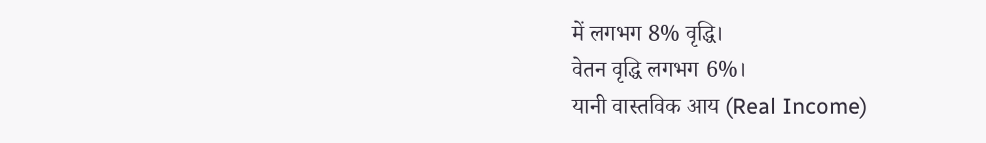में लगभग 8% वृद्धि।
वेतन वृद्धि लगभग 6%।
यानी वास्तविक आय (Real Income)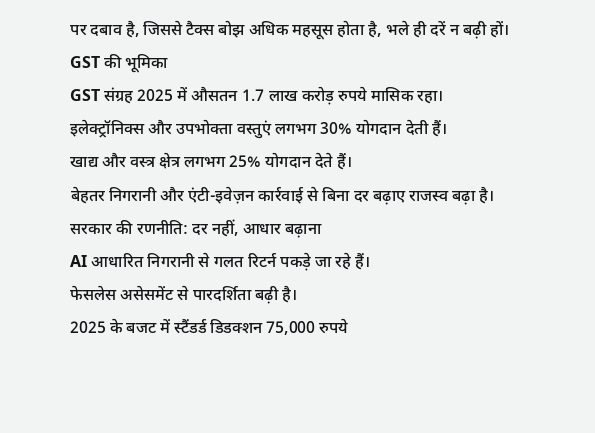पर दबाव है, जिससे टैक्स बोझ अधिक महसूस होता है, भले ही दरें न बढ़ी हों।
GST की भूमिका
GST संग्रह 2025 में औसतन 1.7 लाख करोड़ रुपये मासिक रहा।
इलेक्ट्रॉनिक्स और उपभोक्ता वस्तुएं लगभग 30% योगदान देती हैं।
खाद्य और वस्त्र क्षेत्र लगभग 25% योगदान देते हैं।
बेहतर निगरानी और एंटी-इवेज़न कार्रवाई से बिना दर बढ़ाए राजस्व बढ़ा है।
सरकार की रणनीति: दर नहीं, आधार बढ़ाना
AI आधारित निगरानी से गलत रिटर्न पकड़े जा रहे हैं।
फेसलेस असेसमेंट से पारदर्शिता बढ़ी है।
2025 के बजट में स्टैंडर्ड डिडक्शन 75,000 रुपये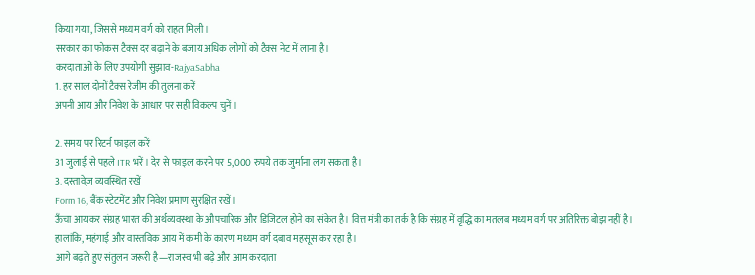किया गया, जिससे मध्यम वर्ग को राहत मिली।
सरकार का फोकस टैक्स दर बढ़ाने के बजाय अधिक लोगों को टैक्स नेट में लाना है।
करदाताओं के लिए उपयोगी सुझाव-RajyaSabha
1. हर साल दोनों टैक्स रेजीम की तुलना करें
अपनी आय और निवेश के आधार पर सही विकल्प चुनें।

2. समय पर रिटर्न फाइल करें
31 जुलाई से पहले ITR भरें। देर से फाइल करने पर 5,000 रुपये तक जुर्माना लग सकता है।
3. दस्तावेज़ व्यवस्थित रखें
Form 16, बैंक स्टेटमेंट और निवेश प्रमाण सुरक्षित रखें।
ऊँचा आयकर संग्रह भारत की अर्थव्यवस्था के औपचारिक और डिजिटल होने का संकेत है। वित्त मंत्री का तर्क है कि संग्रह में वृद्धि का मतलब मध्यम वर्ग पर अतिरिक्त बोझ नहीं है।
हालांकि, महंगाई और वास्तविक आय में कमी के कारण मध्यम वर्ग दबाव महसूस कर रहा है।
आगे बढ़ते हुए संतुलन जरूरी है—राजस्व भी बढ़े और आम करदाता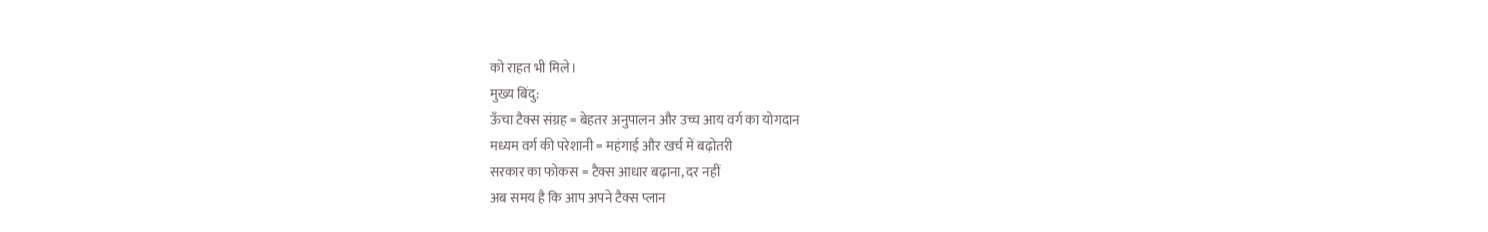को राहत भी मिले।
मुख्य बिंदु:
ऊँचा टैक्स संग्रह = बेहतर अनुपालन और उच्च आय वर्ग का योगदान
मध्यम वर्ग की परेशानी = महंगाई और खर्च में बढ़ोतरी
सरकार का फोकस = टैक्स आधार बढ़ाना, दर नहीं
अब समय है कि आप अपने टैक्स प्लान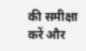की समीक्षा करें और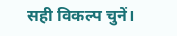सही विकल्प चुनें।